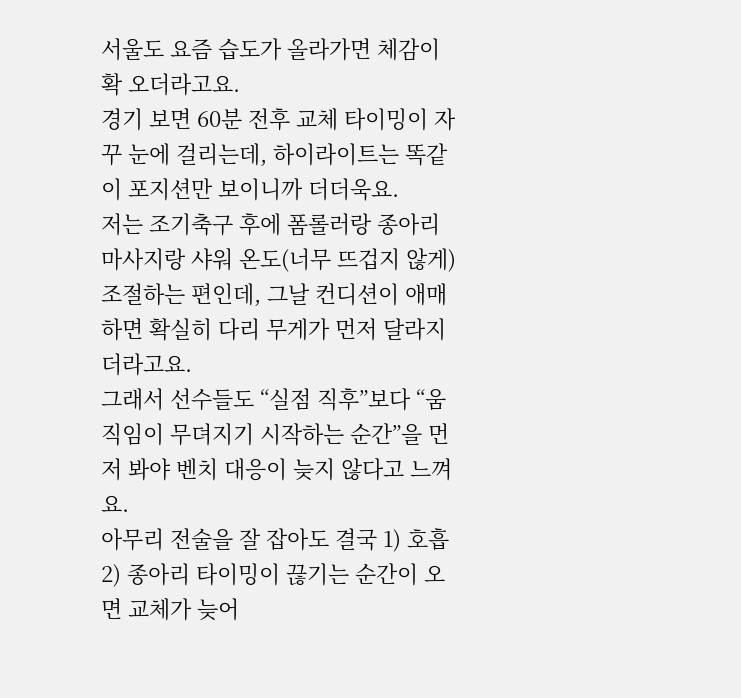서울도 요즘 습도가 올라가면 체감이 확 오더라고요.
경기 보면 60분 전후 교체 타이밍이 자꾸 눈에 걸리는데, 하이라이트는 똑같이 포지션만 보이니까 더더욱요.
저는 조기축구 후에 폼롤러랑 종아리 마사지랑 샤워 온도(너무 뜨겁지 않게) 조절하는 편인데, 그날 컨디션이 애매하면 확실히 다리 무게가 먼저 달라지더라고요.
그래서 선수들도 “실점 직후”보다 “움직임이 무뎌지기 시작하는 순간”을 먼저 봐야 벤치 대응이 늦지 않다고 느껴요.
아무리 전술을 잘 잡아도 결국 1) 호흡 2) 종아리 타이밍이 끊기는 순간이 오면 교체가 늦어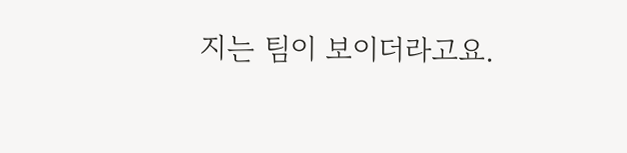지는 팀이 보이더라고요.